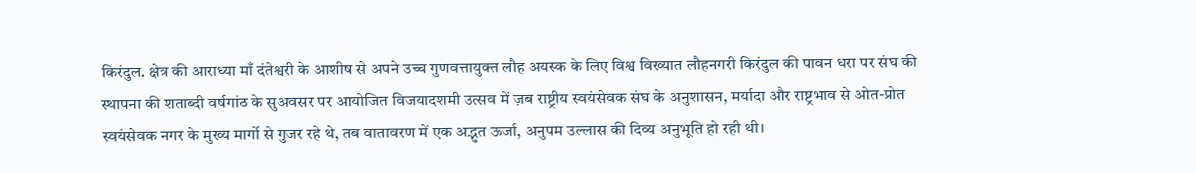किरंदुल. क्षेत्र की आराध्या माँ दंतेश्वरी के आशीष से अपने उच्च गुणवत्तायुक्त लौह अयस्क के लिए विश्व विख्यात लौहनगरी किरंदुल की पावन धरा पर संघ की स्थापना की शताब्दी वर्षगांठ के सुअवसर पर आयोजित विजयादशमी उत्सव में ज़ब राष्ट्रीय स्वयंसेवक संघ के अनुशासन, मर्यादा और राष्ट्रभाव से ओत-प्रोत स्वयंसेवक नगर के मुख्य मार्गो से गुजर रहे थे, तब वातावरण में एक अद्भुत ऊर्जा, अनुपम उल्लास की दिव्य अनुभूति हो रही थी।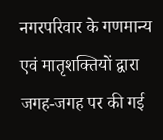नगरपरिवार के गणमान्य एवं मातृशक्तियों द्वारा जगह-जगह पर की गई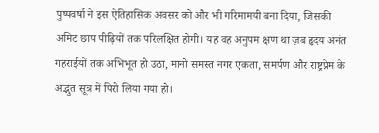पुष्पवर्षा ने इस ऐतिहासिक अवसर को और भी गरिमामयी बना दिया, जिसकी अमिट छाप पीढ़ियों तक परिलक्षित होगी। यह वह अनुपम क्षण था ज़ब हृदय अनंत गहराईयों तक अभिभूत हो उठा, मानो समस्त नगर एकता, समर्पण और राष्ट्रप्रेम के अद्भुत सूत्र में पिरो लिया गया हो।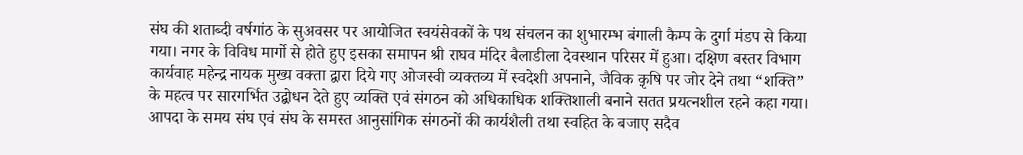संघ की शताब्दी वर्षगांठ के सुअवसर पर आयोजित स्वयंसेवकों के पथ संचलन का शुभारम्भ बंगाली कैम्प के दुर्गा मंडप से किया गया। नगर के विविध मार्गो से होते हुए इसका समापन श्री राघव मंदिर बैलाडीला देवस्थान परिसर में हुआ। दक्षिण बस्तर विभाग कार्यवाह महेन्द्र नायक मुख्य वक्ता द्वारा दिये गए ओजस्वी व्यक्तव्य में स्वदेशी अपनाने, जैविक क़ृषि पर जोर देने तथा “शक्ति” के महत्व पर सारगर्भित उद्बोधन देते हुए व्यक्ति एवं संगठन को अधिकाधिक शक्तिशाली बनाने सतत प्रयत्नशील रहने कहा गया। आपदा के समय संघ एवं संघ के समस्त आनुसांगिक संगठनों की कार्यशैली तथा स्वहित के बजाए सदैव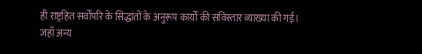ही राष्ट्रहित सर्वोपरि के सिद्धांतों के अनुरूप कार्यों की सविस्तार व्याख्या की गई। जहाँ अन्य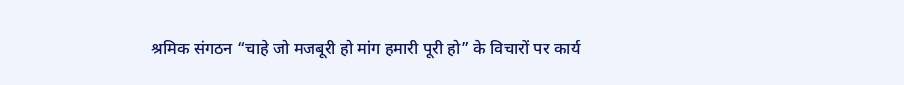श्रमिक संगठन “चाहे जो मजबूरी हो मांग हमारी पूरी हो” के विचारों पर कार्य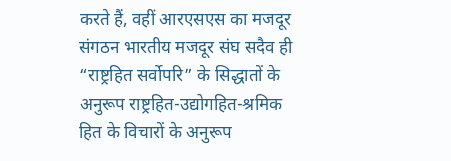करते हैं, वहीं आरएसएस का मजदूर संगठन भारतीय मजदूर संघ सदैव ही “राष्ट्रहित सर्वोपरि” के सिद्धातों के अनुरूप राष्ट्रहित-उद्योगहित-श्रमिक हित के विचारों के अनुरूप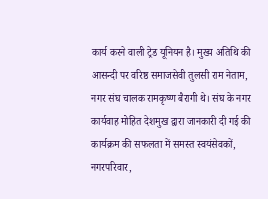कार्य करने वाली ट्रेड यूनियन है। मुख्य अतिथि की आसन्दी पर वरिष्ठ समाजसेवी तुलसी राम नेताम, नगर संघ चालक रामकृष्ण बैरागी थे। संघ के नगर कार्यवाह मोहित देशमुख द्वारा जानकारी दी गई की कार्यक्रम की सफलता में समस्त स्वयंसेवकों, नगरपरिवार,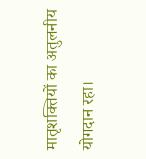मातृशक्तियों का अतुलनीय योगदान रहा।